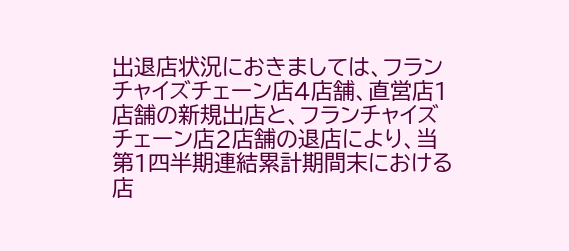出退店状況におきましては、フランチャイズチェーン店4店舗、直営店1店舗の新規出店と、フランチャイズチェーン店2店舗の退店により、当第1四半期連結累計期間末における店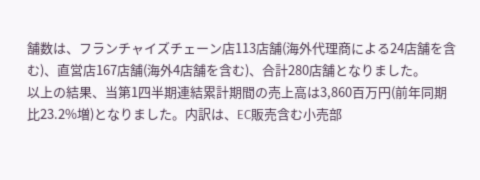舗数は、フランチャイズチェーン店113店舗(海外代理商による24店舗を含む)、直営店167店舗(海外4店舗を含む)、合計280店舗となりました。
以上の結果、当第1四半期連結累計期間の売上高は3,860百万円(前年同期比23.2%増)となりました。内訳は、EC販売含む小売部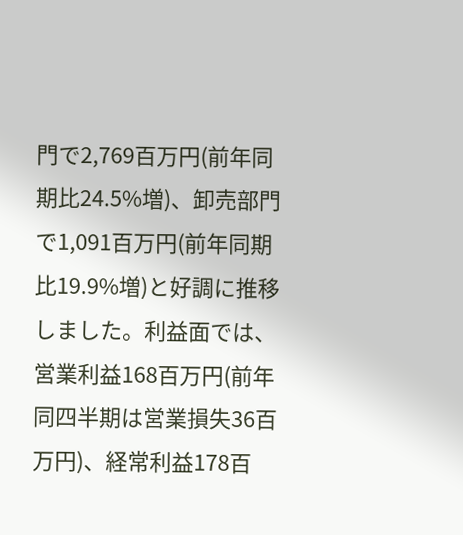門で2,769百万円(前年同期比24.5%増)、卸売部門で1,091百万円(前年同期比19.9%増)と好調に推移しました。利益面では、営業利益168百万円(前年同四半期は営業損失36百万円)、経常利益178百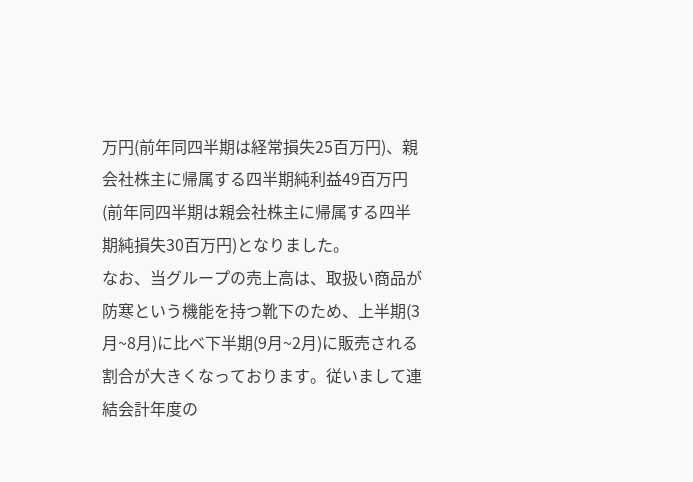万円(前年同四半期は経常損失25百万円)、親会社株主に帰属する四半期純利益49百万円(前年同四半期は親会社株主に帰属する四半期純損失30百万円)となりました。
なお、当グループの売上高は、取扱い商品が防寒という機能を持つ靴下のため、上半期(3月~8月)に比べ下半期(9月~2月)に販売される割合が大きくなっております。従いまして連結会計年度の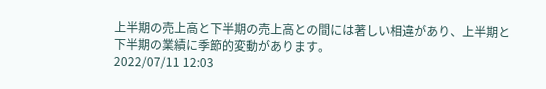上半期の売上高と下半期の売上高との間には著しい相違があり、上半期と下半期の業績に季節的変動があります。
2022/07/11 12:03